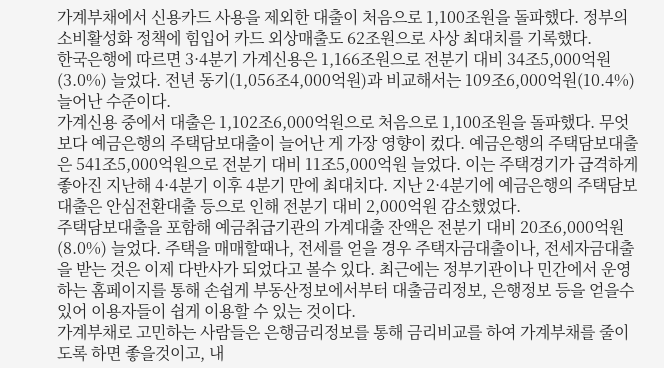가계부채에서 신용카드 사용을 제외한 대출이 처음으로 1,100조원을 돌파했다. 정부의 소비활성화 정책에 힘입어 카드 외상매출도 62조원으로 사상 최대치를 기록했다.
한국은행에 따르면 3·4분기 가계신용은 1,166조원으로 전분기 대비 34조5,000억원(3.0%) 늘었다. 전년 동기(1,056조4,000억원)과 비교해서는 109조6,000억원(10.4%) 늘어난 수준이다.
가계신용 중에서 대출은 1,102조6,000억원으로 처음으로 1,100조원을 돌파했다. 무엇보다 예금은행의 주택담보대출이 늘어난 게 가장 영향이 컸다. 예금은행의 주택담보대출은 541조5,000억원으로 전분기 대비 11조5,000억원 늘었다. 이는 주택경기가 급격하게 좋아진 지난해 4·4분기 이후 4분기 만에 최대치다. 지난 2·4분기에 예금은행의 주택담보대출은 안심전환대출 등으로 인해 전분기 대비 2,000억원 감소했었다.
주택담보대출을 포함해 예금취급기관의 가계대출 잔액은 전분기 대비 20조6,000억원(8.0%) 늘었다. 주택을 매매할때나, 전세를 얻을 경우 주택자금대출이나, 전세자금대출을 받는 것은 이제 다반사가 되었다고 볼수 있다. 최근에는 정부기관이나 민간에서 운영하는 홈페이지를 통해 손쉽게 부동산정보에서부터 대출금리정보, 은행정보 등을 얻을수 있어 이용자들이 쉽게 이용할 수 있는 것이다.
가계부채로 고민하는 사람들은 은행금리정보를 통해 금리비교를 하여 가계부채를 줄이도록 하면 좋을것이고, 내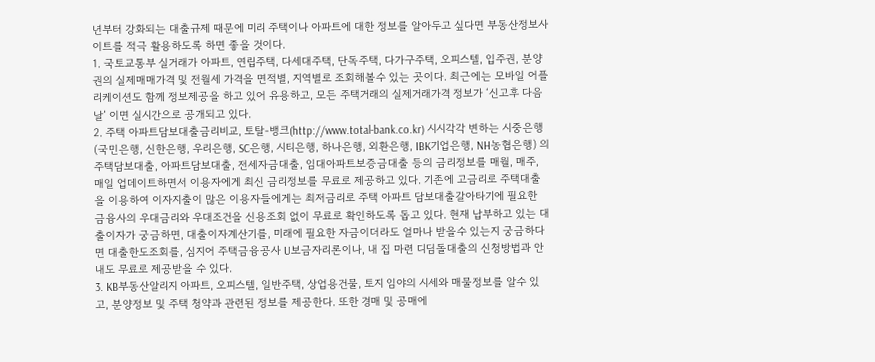년부터 강화되는 대출규제 때문에 미리 주택이나 아파트에 대한 정보를 알아두고 싶다면 부동산정보사이트를 적극 활용하도록 하면 좋을 것이다.
1. 국토교통부 실거래가 아파트, 연립주택, 다세대주택, 단독주택, 다가구주택, 오피스텔, 입주권, 분양권의 실제매매가격 및 전월세 가격을 면적별, 지역별로 조회해볼수 있는 곳이다. 최근에는 모바일 어플리케이션도 함께 정보제공을 하고 있어 유용하고, 모든 주택거래의 실제거래가격 정보가 ‘신고후 다음날’ 이면 실시간으로 공개되고 있다.
2. 주택 아파트담보대출금리비교, 토탈-뱅크(http://www.total-bank.co.kr) 시시각각 변하는 시중은행(국민은행, 신한은행, 우리은행, SC은행, 시티은행, 하나은행, 외환은행, IBK기업은행, NH농협은행) 의 주택담보대출, 아파트담보대출, 전세자금대출, 임대아파트보증금대출 등의 금리정보를 매월, 매주, 매일 업데이트하면서 이용자에게 최신 금리정보를 무료로 제공하고 있다. 기존에 고금리로 주택대출을 이용하여 이자지출이 많은 이용자들에게는 최저금리로 주택 아파트 담보대출갈아타기에 필요한 금융사의 우대금리와 우대조건을 신용조회 없이 무료로 확인하도록 돕고 있다. 현재 납부하고 있는 대출이자가 궁금하면, 대출이자계산기를, 미래에 필요한 자금이더라도 얼마나 받을수 있는지 궁금하다면 대출한도조회를, 심지어 주택금융공사 U보금자리론이나, 내 집 마련 디딤돌대출의 신청방법과 안내도 무료로 제공받을 수 있다.
3. KB부동산알리지 아파트, 오피스텔, 일반주택, 상업용건물, 토지 임야의 시세와 매물정보를 알수 있고, 분양정보 및 주택 청약과 관련된 정보를 제공한다. 또한 경매 및 공매에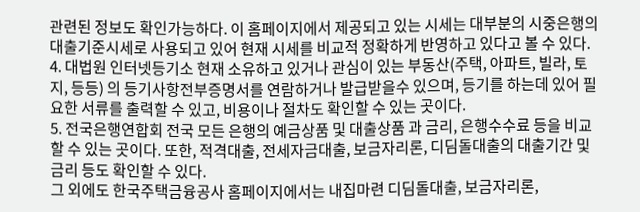관련된 정보도 확인가능하다. 이 홈페이지에서 제공되고 있는 시세는 대부분의 시중은행의 대출기준시세로 사용되고 있어 현재 시세를 비교적 정확하게 반영하고 있다고 볼 수 있다.
4. 대법원 인터넷등기소 현재 소유하고 있거나 관심이 있는 부동산(주택, 아파트, 빌라, 토지, 등등) 의 등기사항전부증명서를 연람하거나 발급받을수 있으며, 등기를 하는데 있어 필요한 서류를 출력할 수 있고, 비용이나 절차도 확인할 수 있는 곳이다.
5. 전국은행연합회 전국 모든 은행의 예금상품 및 대출상품 과 금리, 은행수수료 등을 비교할 수 있는 곳이다. 또한, 적격대출, 전세자금대출, 보금자리론, 디딤돌대출의 대출기간 및 금리 등도 확인할 수 있다.
그 외에도 한국주택금융공사 홈페이지에서는 내집마련 디딤돌대출, 보금자리론,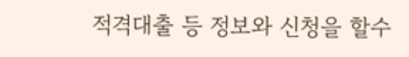적격대출 등 정보와 신청을 할수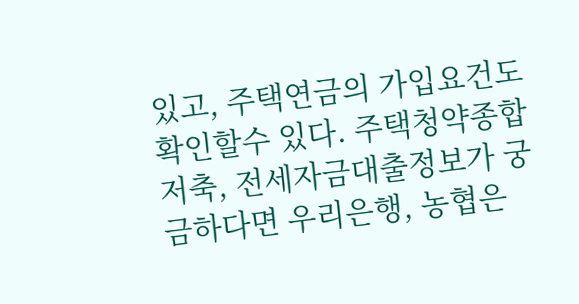있고, 주택연금의 가입요건도 확인할수 있다. 주택청약종합저축, 전세자금대출정보가 궁금하다면 우리은행, 농협은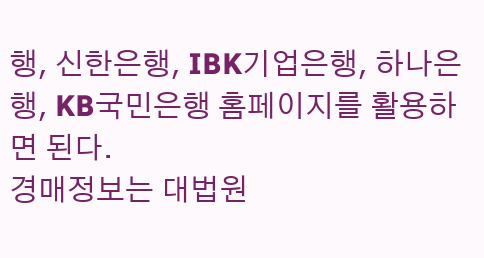행, 신한은행, IBK기업은행, 하나은행, KB국민은행 홈페이지를 활용하면 된다.
경매정보는 대법원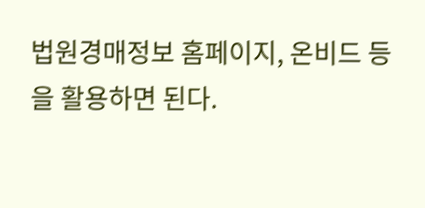법원경매정보 홈페이지, 온비드 등을 활용하면 된다.